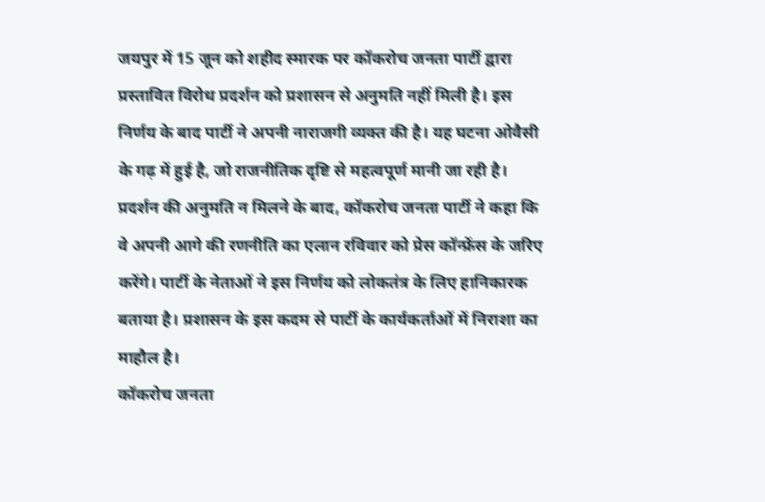जयपुर में 15 जून को शहीद स्मारक पर कॉकरोच जनता पार्टी द्वारा प्रस्तावित विरोध प्रदर्शन को प्रशासन से अनुमति नहीं मिली है। इस निर्णय के बाद पार्टी ने अपनी नाराजगी व्यक्त की है। यह घटना ओवैसी के गढ़ में हुई है, जो राजनीतिक दृष्टि से महत्वपूर्ण मानी जा रही है।
प्रदर्शन की अनुमति न मिलने के बाद, कॉकरोच जनता पार्टी ने कहा कि वे अपनी आगे की रणनीति का एलान रविवार को प्रेस कॉन्फ्रेंस के जरिए करेंगे। पार्टी के नेताओं ने इस निर्णय को लोकतंत्र के लिए हानिकारक बताया है। प्रशासन के इस कदम से पार्टी के कार्यकर्ताओं में निराशा का माहौल है।
कॉकरोच जनता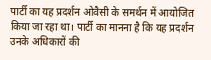पार्टी का यह प्रदर्शन ओवैसी के समर्थन में आयोजित किया जा रहा था। पार्टी का मानना है कि यह प्रदर्शन उनके अधिकारों की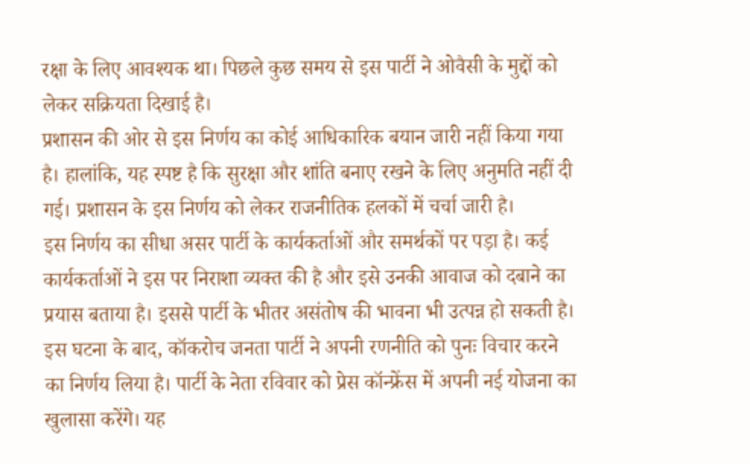रक्षा के लिए आवश्यक था। पिछले कुछ समय से इस पार्टी ने ओवैसी के मुद्दों को लेकर सक्रियता दिखाई है।
प्रशासन की ओर से इस निर्णय का कोई आधिकारिक बयान जारी नहीं किया गया है। हालांकि, यह स्पष्ट है कि सुरक्षा और शांति बनाए रखने के लिए अनुमति नहीं दी गई। प्रशासन के इस निर्णय को लेकर राजनीतिक हलकों में चर्चा जारी है।
इस निर्णय का सीधा असर पार्टी के कार्यकर्ताओं और समर्थकों पर पड़ा है। कई कार्यकर्ताओं ने इस पर निराशा व्यक्त की है और इसे उनकी आवाज को दबाने का प्रयास बताया है। इससे पार्टी के भीतर असंतोष की भावना भी उत्पन्न हो सकती है।
इस घटना के बाद, कॉकरोच जनता पार्टी ने अपनी रणनीति को पुनः विचार करने का निर्णय लिया है। पार्टी के नेता रविवार को प्रेस कॉन्फ्रेंस में अपनी नई योजना का खुलासा करेंगे। यह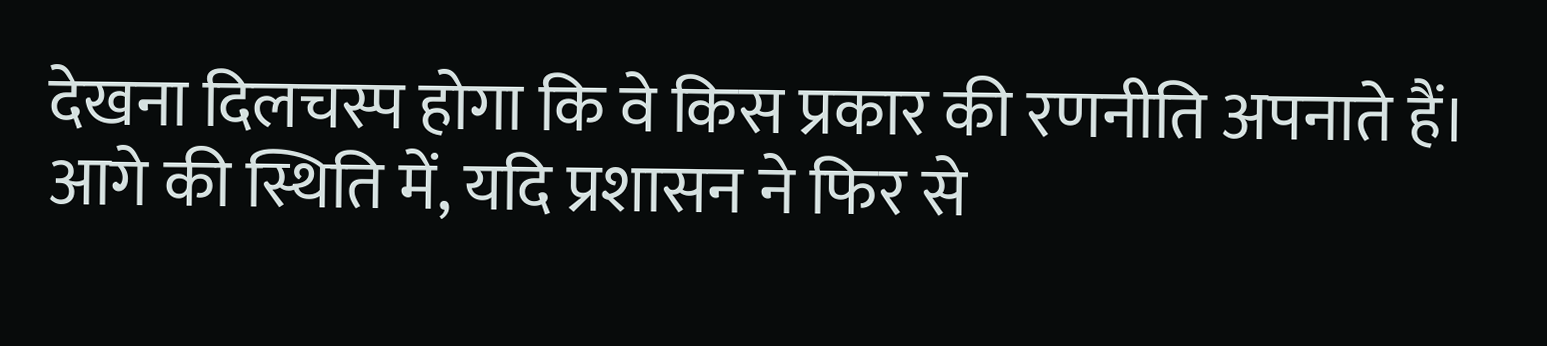देखना दिलचस्प होगा कि वे किस प्रकार की रणनीति अपनाते हैं।
आगे की स्थिति में, यदि प्रशासन ने फिर से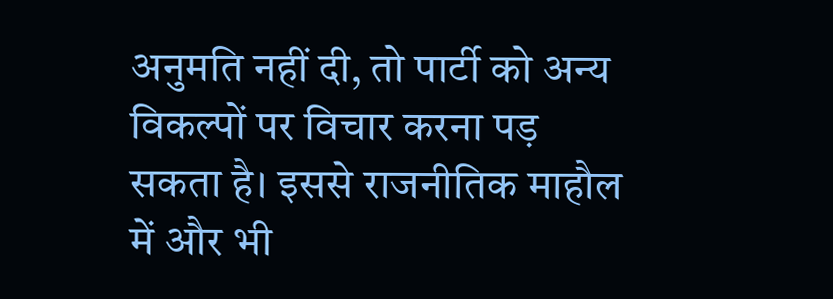अनुमति नहीं दी, तो पार्टी को अन्य विकल्पों पर विचार करना पड़ सकता है। इससे राजनीतिक माहौल में और भी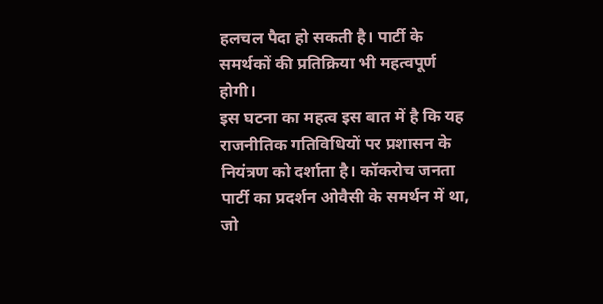हलचल पैदा हो सकती है। पार्टी के समर्थकों की प्रतिक्रिया भी महत्वपूर्ण होगी।
इस घटना का महत्व इस बात में है कि यह राजनीतिक गतिविधियों पर प्रशासन के नियंत्रण को दर्शाता है। कॉकरोच जनता पार्टी का प्रदर्शन ओवैसी के समर्थन में था, जो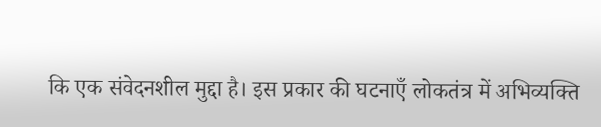कि एक संवेदनशील मुद्दा है। इस प्रकार की घटनाएँ लोकतंत्र में अभिव्यक्ति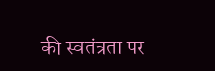की स्वतंत्रता पर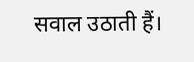सवाल उठाती हैं।